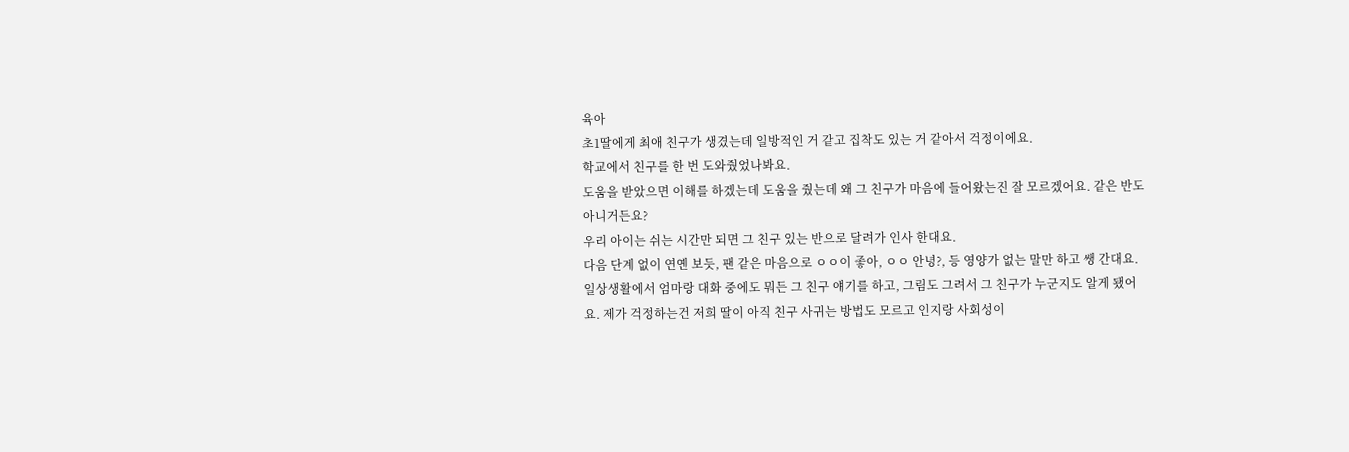육아
초1딸에게 최애 친구가 생겼는데 일방적인 거 같고 집착도 있는 거 같아서 걱정이에요.
학교에서 친구를 한 번 도와줬었나봐요.
도움을 받았으면 이해를 하겠는데 도움을 줬는데 왜 그 친구가 마음에 들어왔는진 잘 모르겠어요. 같은 반도 아니거든요?
우리 아이는 쉬는 시간만 되면 그 친구 있는 반으로 달려가 인사 한대요.
다음 단계 없이 연옌 보듯, 팬 같은 마음으로 ㅇㅇ이 좋아, ㅇㅇ 안녕?, 등 영양가 없는 말만 하고 쌩 간대요.
일상생활에서 엄마랑 대화 중에도 뭐든 그 친구 얘기를 하고, 그림도 그려서 그 친구가 누군지도 알게 됐어요. 제가 걱정하는건 저희 딸이 아직 친구 사귀는 방법도 모르고 인지랑 사회성이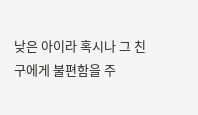낮은 아이라 혹시나 그 친구에게 불편함을 주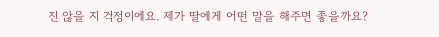진 않을 지 걱정이에요. 제가 딸에게 어떤 말을 해주면 좋을까요?